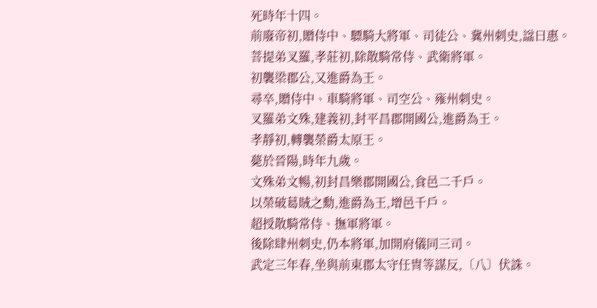死時年十四。
前廢帝初,贈侍中、驃騎大將軍、司徒公、冀州刺史,諡曰惠。
菩提弟叉羅,孝莊初,除散騎常侍、武衛將軍。
初襲梁郡公,又進爵為王。
尋卒,贈侍中、車騎將軍、司空公、雍州刺史。
叉羅弟文殊,建義初,封平昌郡開國公,進爵為王。
孝靜初,轉襲榮爵太原王。
薨於晉陽,時年九歲。
文殊弟文暢,初封昌樂郡開國公,食邑二千戶。
以榮破葛賊之勳,進爵為王,增邑千戶。
超授散騎常侍、撫軍將軍。
後除肆州刺史,仍本將軍,加開府儀同三司。
武定三年春,坐與前東郡太守任冑等謀反,〔八〕伏誅。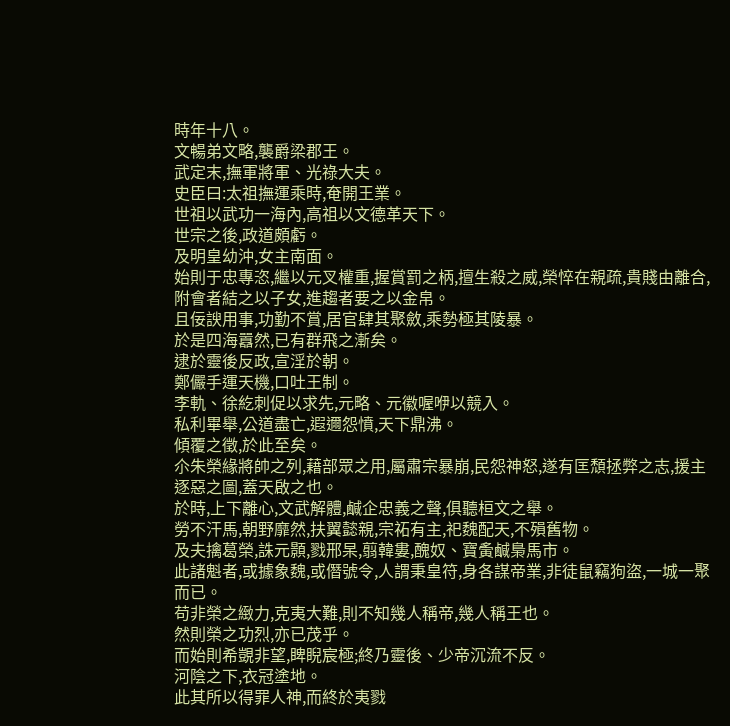時年十八。
文暢弟文略,襲爵梁郡王。
武定末,撫軍將軍、光祿大夫。
史臣曰:太祖撫運乘時,奄開王業。
世祖以武功一海內,高祖以文德革天下。
世宗之後,政道頗虧。
及明皇幼沖,女主南面。
始則于忠專恣,繼以元叉權重,握賞罰之柄,擅生殺之威,榮悴在親疏,貴賤由離合,附會者結之以子女,進趨者要之以金帛。
且佞諛用事,功勤不賞,居官肆其聚斂,乘勢極其陵暴。
於是四海囂然,已有群飛之漸矣。
逮於靈後反政,宣淫於朝。
鄭儼手運天機,口吐王制。
李軌、徐紇刺促以求先,元略、元徽喔咿以競入。
私利畢舉,公道盡亡,遐邇怨憤,天下鼎沸。
傾覆之徵,於此至矣。
尒朱榮緣將帥之列,藉部眾之用,屬肅宗暴崩,民怨神怒,遂有匡頹拯弊之志,援主逐惡之圖,蓋天啟之也。
於時,上下離心,文武解體,鹹企忠義之聲,俱聽桓文之舉。
勞不汗馬,朝野靡然,扶翼懿親,宗祏有主,祀魏配天,不殞舊物。
及夫擒葛榮,誅元顥,戮邢杲,翦韓婁,醜奴、寶夤鹹梟馬市。
此諸魁者,或據象魏,或僭號令,人謂秉皇符,身各謀帝業,非徒鼠竊狗盜,一城一聚而已。
苟非榮之緻力,克夷大難,則不知幾人稱帝,幾人稱王也。
然則榮之功烈,亦已茂乎。
而始則希覬非望,睥睨宸極;終乃靈後、少帝沉流不反。
河陰之下,衣冠塗地。
此其所以得罪人神,而終於夷戮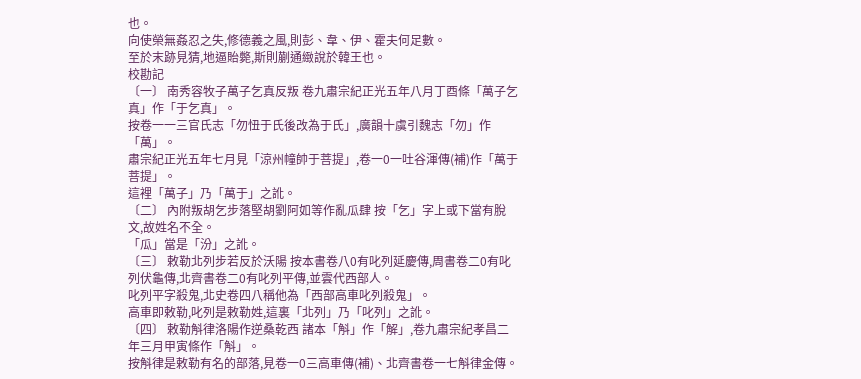也。
向使榮無姦忍之失,修德義之風,則彭、韋、伊、霍夫何足數。
至於末跡見猜,地逼貽斃,斯則蒯通緻說於韓王也。
校勘記
〔一〕 南秀容牧子萬子乞真反叛 卷九肅宗紀正光五年八月丁酉條「萬子乞真」作「于乞真」。
按卷一一三官氏志「勿忸于氏後改為于氏」,廣韻十虞引魏志「勿」作「萬」。
肅宗紀正光五年七月見「涼州幢帥于菩提」,卷一0一吐谷渾傳(補)作「萬于菩提」。
這裡「萬子」乃「萬于」之訛。
〔二〕 內附叛胡乞步落堅胡劉阿如等作亂瓜肆 按「乞」字上或下當有脫文,故姓名不全。
「瓜」當是「汾」之訛。
〔三〕 敕勒北列步若反於沃陽 按本書卷八0有叱列延慶傳,周書卷二0有叱列伏龜傳,北齊書卷二0有叱列平傳,並雲代西部人。
叱列平字殺鬼,北史卷四八稱他為「西部高車叱列殺鬼」。
高車即敕勒,叱列是敕勒姓,這裏「北列」乃「叱列」之訛。
〔四〕 敕勒斛律洛陽作逆桑乾西 諸本「斛」作「解」,卷九肅宗紀孝昌二年三月甲寅條作「斛」。
按斛律是敕勒有名的部落,見卷一0三高車傳(補)、北齊書卷一七斛律金傳。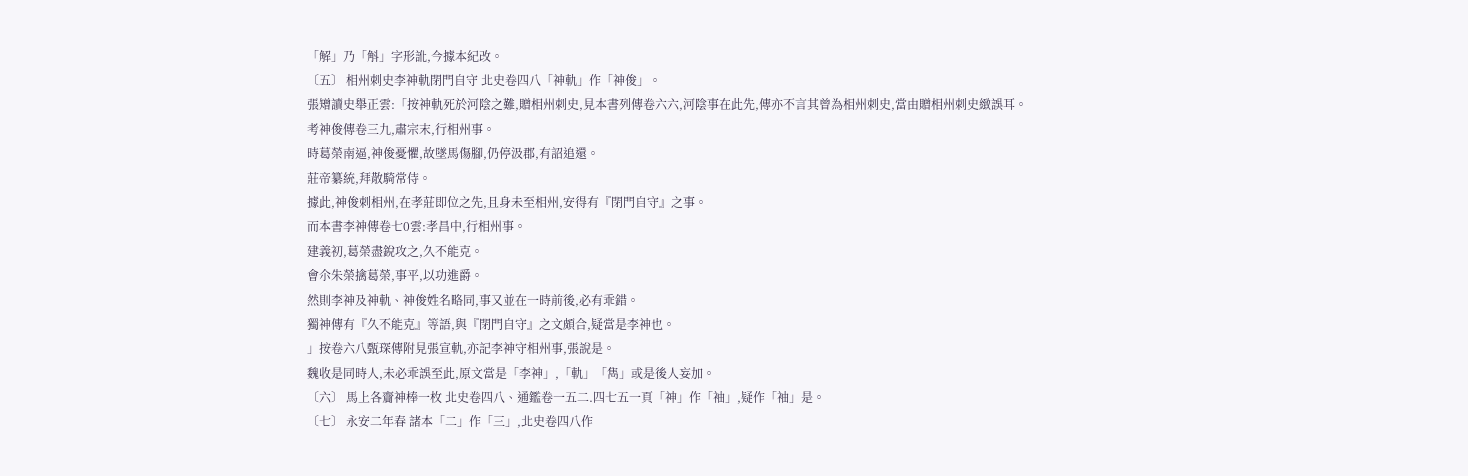「解」乃「斛」字形訛,今據本紀改。
〔五〕 相州刺史李神軌閉門自守 北史卷四八「神軌」作「神俊」。
張矰讀史舉正雲:「按神軌死於河陰之難,贈相州刺史,見本書列傳卷六六,河陰事在此先,傳亦不言其曾為相州刺史,當由贈相州刺史緻誤耳。
考神俊傳卷三九,肅宗末,行相州事。
時葛榮南逼,神俊憂懼,故墜馬傷腳,仍停汲郡,有詔追還。
莊帝纂統,拜散騎常侍。
據此,神俊刺相州,在孝莊即位之先,且身未至相州,安得有『閉門自守』之事。
而本書李神傳卷七0雲:孝昌中,行相州事。
建義初,葛榮盡銳攻之,久不能克。
會尒朱榮擒葛榮,事平,以功進爵。
然則李神及神軌、神俊姓名略同,事又並在一時前後,必有乖錯。
獨神傳有『久不能克』等語,與『閉門自守』之文頗合,疑當是李神也。
」按卷六八甄琛傳附見張宣軌,亦記李神守相州事,張說是。
魏收是同時人,未必乖誤至此,原文當是「李神」,「軌」「雋」或是後人妄加。
〔六〕 馬上各齎神棒一枚 北史卷四八、通鑑卷一五二.四七五一頁「神」作「袖」,疑作「袖」是。
〔七〕 永安二年春 諸本「二」作「三」,北史卷四八作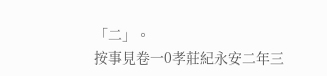「二」。
按事見卷一0孝莊紀永安二年三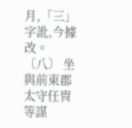月,「三」字訛,今據改。
〔八〕 坐與前東郡太守任冑等謀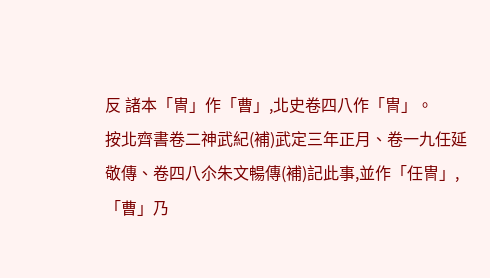反 諸本「冑」作「曹」,北史卷四八作「冑」。
按北齊書卷二神武紀(補)武定三年正月、卷一九任延敬傳、卷四八尒朱文暢傳(補)記此事,並作「任冑」,「曹」乃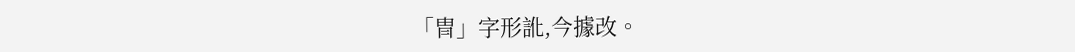「冑」字形訛,今據改。